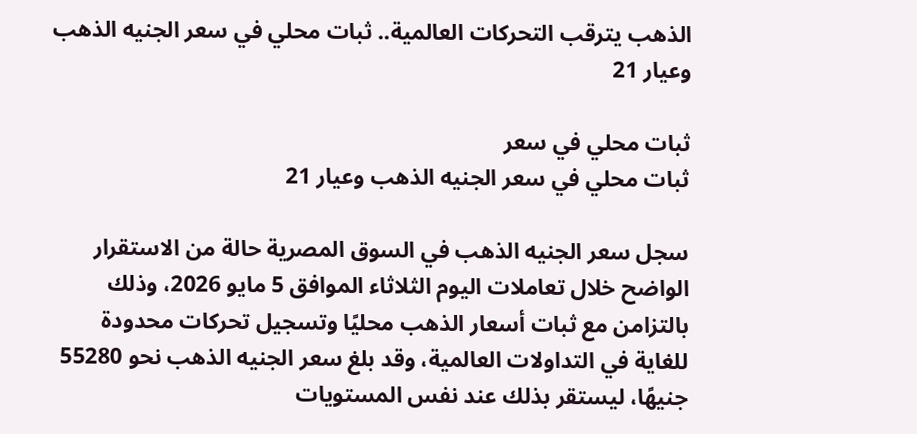الذهب يترقب التحركات العالمية.. ثبات محلي في سعر الجنيه الذهب وعيار 21

ثبات محلي في سعر
ثبات محلي في سعر الجنيه الذهب وعيار 21

سجل سعر الجنيه الذهب في السوق المصرية حالة من الاستقرار الواضح خلال تعاملات اليوم الثلاثاء الموافق 5 مايو 2026، وذلك بالتزامن مع ثبات أسعار الذهب محليًا وتسجيل تحركات محدودة للغاية في التداولات العالمية، وقد بلغ سعر الجنيه الذهب نحو 55280 جنيهًا، ليستقر بذلك عند نفس المستويات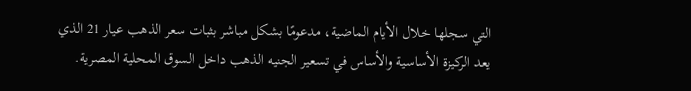التي سجلها خلال الأيام الماضية، مدعومًا بشكل مباشر بثبات سعر الذهب عيار 21 الذي يعد الركيزة الأساسية والأساس في تسعير الجنيه الذهب داخل السوق المحلية المصرية.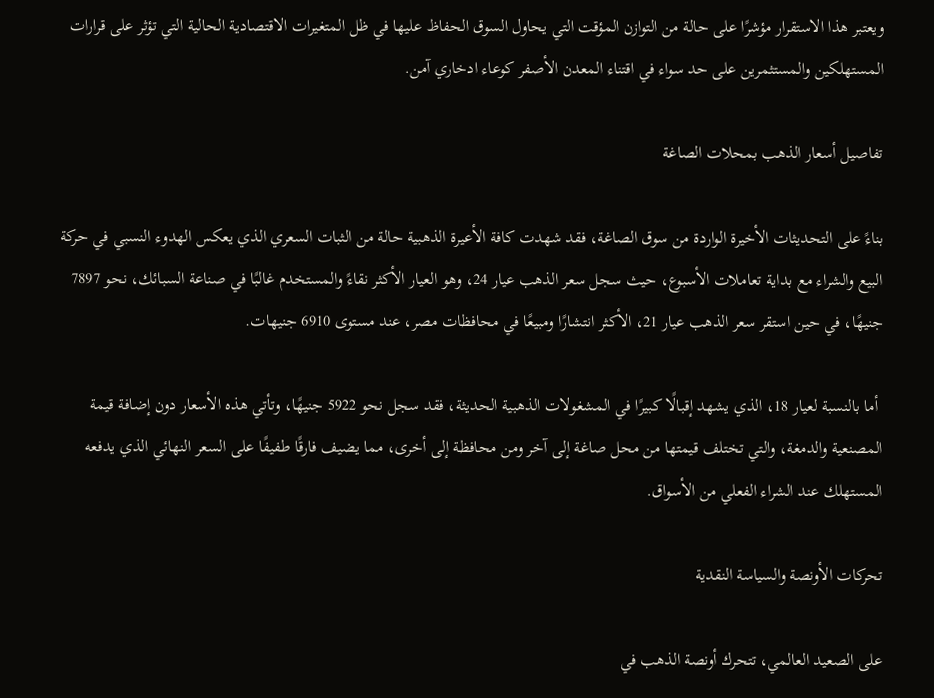ويعتبر هذا الاستقرار مؤشرًا على حالة من التوازن المؤقت التي يحاول السوق الحفاظ عليها في ظل المتغيرات الاقتصادية الحالية التي تؤثر على قرارات المستهلكين والمستثمرين على حد سواء في اقتناء المعدن الأصفر كوعاء ادخاري آمن.

تفاصيل أسعار الذهب بمحلات الصاغة

بناءً على التحديثات الأخيرة الواردة من سوق الصاغة، فقد شهدت كافة الأعيرة الذهبية حالة من الثبات السعري الذي يعكس الهدوء النسبي في حركة البيع والشراء مع بداية تعاملات الأسبوع، حيث سجل سعر الذهب عيار 24، وهو العيار الأكثر نقاءً والمستخدم غالبًا في صناعة السبائك، نحو 7897 جنيهًا، في حين استقر سعر الذهب عيار 21، الأكثر انتشارًا ومبيعًا في محافظات مصر، عند مستوى 6910 جنيهات.

 أما بالنسبة لعيار 18، الذي يشهد إقبالًا كبيرًا في المشغولات الذهبية الحديثة، فقد سجل نحو 5922 جنيهًا، وتأتي هذه الأسعار دون إضافة قيمة المصنعية والدمغة، والتي تختلف قيمتها من محل صاغة إلى آخر ومن محافظة إلى أخرى، مما يضيف فارقًا طفيفًا على السعر النهائي الذي يدفعه المستهلك عند الشراء الفعلي من الأسواق.

تحركات الأونصة والسياسة النقدية

على الصعيد العالمي، تتحرك أونصة الذهب في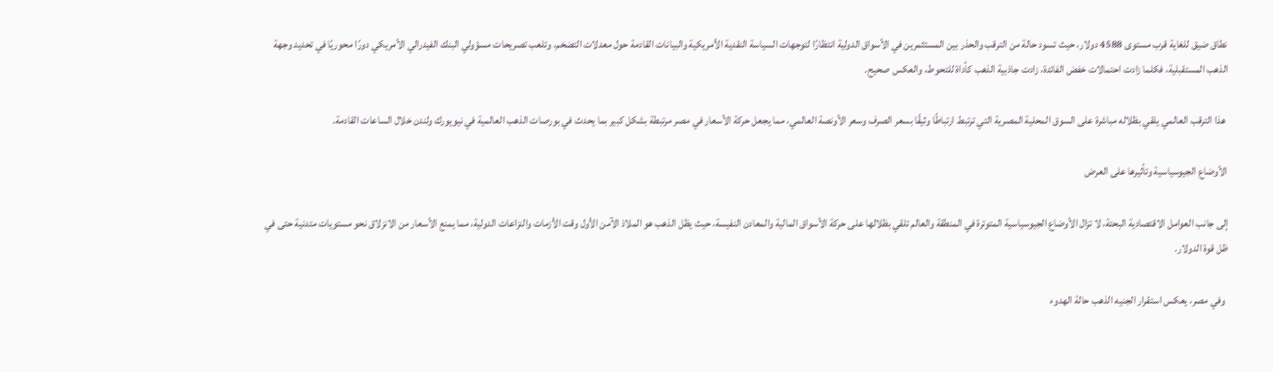نطاق ضيق للغاية قرب مستوى 4588 دولار، حيث تسود حالة من الترقب والحذر بين المستثمرين في الأسواق الدولية انتظارًا لتوجهات السياسة النقدية الأمريكية والبيانات القادمة حول معدلات التضخم، وتلعب تصريحات مسؤولي البنك الفيدرالي الأمريكي دورًا محوريًا في تحديد وجهة الذهب المستقبلية، فكلما زادت احتمالات خفض الفائدة، زادت جاذبية الذهب كأداة للتحوط، والعكس صحيح.

 هذا الترقب العالمي يلقي بظلاله مباشرة على السوق المحلية المصرية التي ترتبط ارتباطًا وثيقًا بسعر الصرف وسعر الأونصة العالمي، مما يجعل حركة الأسعار في مصر مرتبطة بشكل كبير بما يحدث في بورصات الذهب العالمية في نيويورك ولندن خلال الساعات القادمة.

الأوضاع الجيوسياسية وتأثيرها على العرض

إلى جانب العوامل الاقتصادية البحتة، لا تزال الأوضاع الجيوسياسية المتوترة في المنطقة والعالم تلقي بظلالها على حركة الأسواق المالية والمعادن النفيسة، حيث يظل الذهب هو الملاذ الآمن الأول وقت الأزمات والنزاعات الدولية، مما يمنع الأسعار من الانزلاق نحو مستويات متدنية حتى في ظل قوة الدولار.

 وفي مصر، يعكس استقرار الجنيه الذهب حالة الهدوء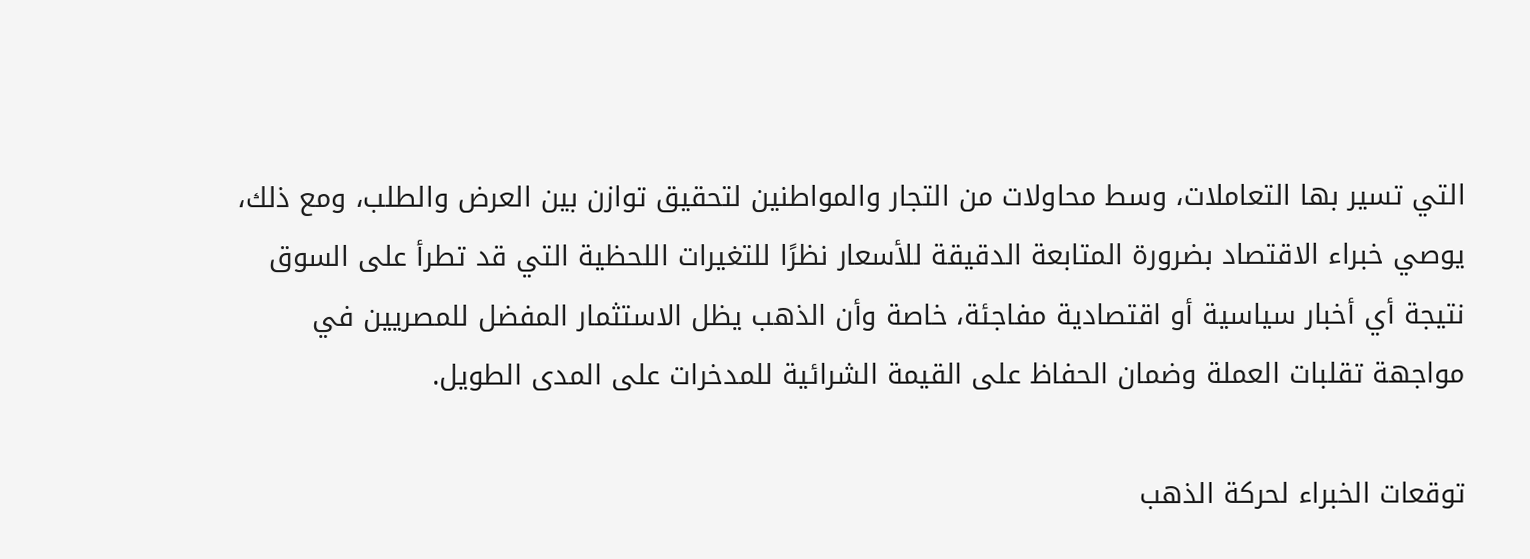التي تسير بها التعاملات، وسط محاولات من التجار والمواطنين لتحقيق توازن بين العرض والطلب، ومع ذلك، يوصي خبراء الاقتصاد بضرورة المتابعة الدقيقة للأسعار نظرًا للتغيرات اللحظية التي قد تطرأ على السوق نتيجة أي أخبار سياسية أو اقتصادية مفاجئة، خاصة وأن الذهب يظل الاستثمار المفضل للمصريين في مواجهة تقلبات العملة وضمان الحفاظ على القيمة الشرائية للمدخرات على المدى الطويل.

توقعات الخبراء لحركة الذهب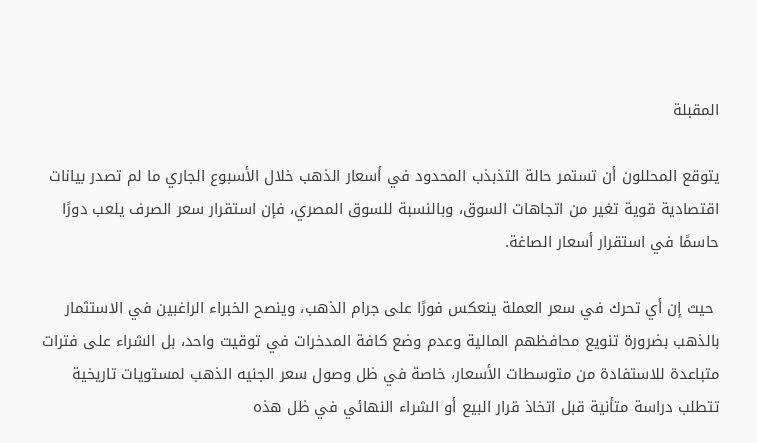المقبلة

يتوقع المحللون أن تستمر حالة التذبذب المحدود في أسعار الذهب خلال الأسبوع الجاري ما لم تصدر بيانات اقتصادية قوية تغير من اتجاهات السوق، وبالنسبة للسوق المصري، فإن استقرار سعر الصرف يلعب دورًا حاسمًا في استقرار أسعار الصاغة.

 حيث إن أي تحرك في سعر العملة ينعكس فورًا على جرام الذهب، وينصح الخبراء الراغبين في الاستثمار بالذهب بضرورة تنويع محافظهم المالية وعدم وضع كافة المدخرات في توقيت واحد، بل الشراء على فترات متباعدة للاستفادة من متوسطات الأسعار، خاصة في ظل وصول سعر الجنيه الذهب لمستويات تاريخية تتطلب دراسة متأنية قبل اتخاذ قرار البيع أو الشراء النهائي في ظل هذه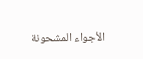الأجواء المشحونة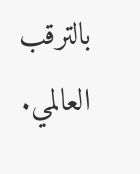بالترقب العالمي.